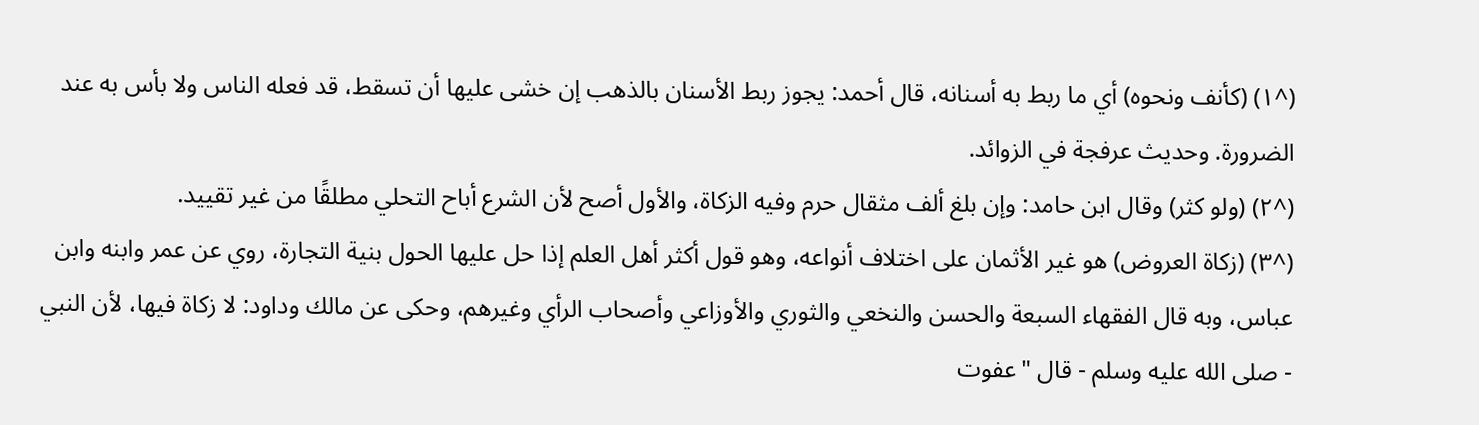(^١) (كأنف ونحوه) أي ما ربط به أسنانه، قال أحمد: يجوز ربط الأسنان بالذهب إن خشى عليها أن تسقط، قد فعله الناس ولا بأس به عند الضرورة. وحديث عرفجة في الزوائد.
(^٢) (ولو كثر) وقال ابن حامد: وإن بلغ ألف مثقال حرم وفيه الزكاة، والأول أصح لأن الشرع أباح التحلي مطلقًا من غير تقييد.
(^٣) (زكاة العروض) هو غير الأثمان على اختلاف أنواعه، وهو قول أكثر أهل العلم إذا حل عليها الحول بنية التجارة، روي عن عمر وابنه وابن عباس، وبه قال الفقهاء السبعة والحسن والنخعي والثوري والأوزاعي وأصحاب الرأي وغيرهم، وحكى عن مالك وداود: لا زكاة فيها، لأن النبي - صلى الله عليه وسلم - قال "عفوت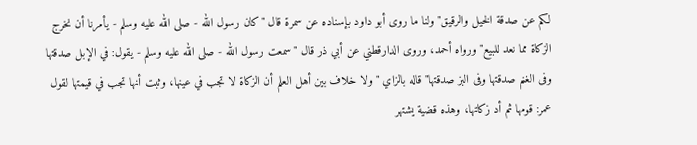لكم عن صدقة الخيل والرقيق" ولنا ما روى أبو داود بإسناده عن سمرة قال "كان رسول الله - صلى الله عليه وسلم - يأمرنا أن نخرج الزكاة مما نعد للبيع" ورواه أحمد، وروى الدارقطني عن أبي ذر قال "سمعت رسول الله - صلى الله عليه وسلم - يقول: في الإبل صدقتها وفى الغنم صدقتها وفى البز صدقتها" قاله بالزاي "ولا خلاف بين أهل العلم أن الزكاة لا تجب في عينها، وثبت أنها تجب في قيمتها لقول عمر: قومها ثم أد زكاتها، وهذه قضية يشتهر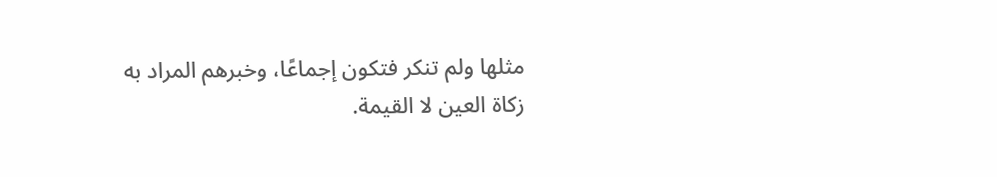مثلها ولم تنكر فتكون إجماعًا، وخبرهم المراد به زكاة العين لا القيمة.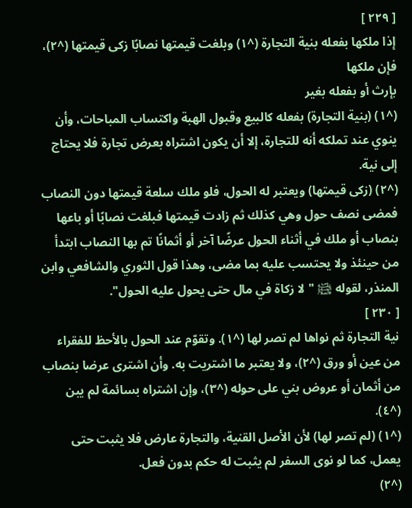[ ٢٢٩ ]
إذا ملكها بفعله بنية التجارة (^١) وبلغت قيمتها نصابًا زكى قيمتها (^٢)، فإن ملكها
بإرث أو بفعله بغير
(^١) (بنية التجارة) بفعله كالبيع وقبول الهبة واكتساب المباحات، وأن ينوي عند تملكه أنه للتجارة، إلا أن يكون اشتراه بعرض تجارة فلا يحتاج إلى نية.
(^٢) (زكى قيمتها) ويعتبر له الحول، فلو ملك سلعة قيمتها دون النصاب فمضى نصف حول وهي كذلك ثم زادت قيمتها فبلغت نصابًا أو باعها بنصاب أو ملك في أثناء الحول عرضًا آخر أو أثمانًا تم بها النصاب ابتدأ من حينئذ ولا يحتسب عليه بما مضى، وهذا قول الثوري والشافعي وابن المنذر، لقوله ﵊ "لا زكاة في مال حتى يحول عليه الحول".
[ ٢٣٠ ]
نية التجارة ثم نواها لم تصر لها (^١). وتقوّم عند الحول بالأحظ للفقراء من عين أو ورق (^٢)، ولا يعتبر ما اشتريت به. وأن اشترى عرضا بنصاب من أثمان أو عروض بني على حوله (^٣)، وإن اشتراه بسائمة لم يبن (^٤).
(^١) (لم تصر لها) لأن الأصل القنية، والتجارة عارض فلا يثبت حتى يعمل، كما لو نوى السفر لم يثبت له حكم بدون فعل.
(^٢)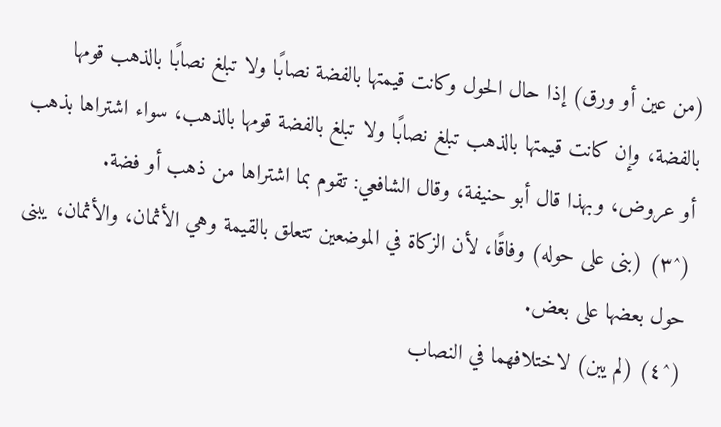(من عين أو ورق) إذا حال الحول وكانت قيمتها بالفضة نصابًا ولا تبلغ نصابًا بالذهب قومها بالفضة، وإن كانت قيمتها بالذهب تبلغ نصابًا ولا تبلغ بالفضة قومها بالذهب، سواء اشتراها بذهب أو عروض، وبهذا قال أبو حنيفة، وقال الشافعي: تقوم بما اشتراها من ذهب أو فضة.
(^٣) (بنى على حوله) وفاقًا، لأن الزكاة في الموضعين تتعلق بالقيمة وهي الأثمان، والأثمان، يبنى حول بعضها على بعض.
(^٤) (لم يبن) لاختلافهما في النصاب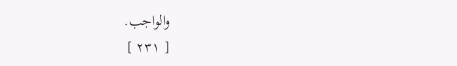والواجب.
[ ٢٣١ ]